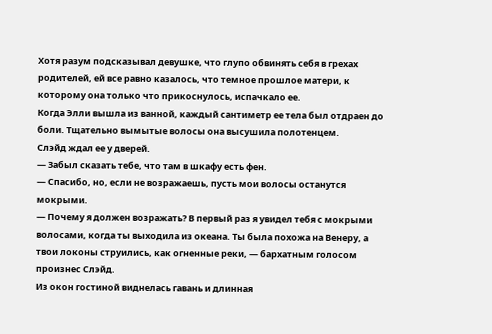Хотя разум подсказывал девушке, что глупо обвинять себя в грехах родителей, ей все равно казалось, что темное прошлое матери, к которому она только что прикоснулось, испачкало ее.
Когда Элли вышла из ванной, каждый сантиметр ее тела был отдраен до боли. Тщательно вымытые волосы она высушила полотенцем.
Слэйд ждал ее у дверей.
— Забыл сказать тебе, что там в шкафу есть фен.
— Спасибо, но, если не возражаешь, пусть мои волосы останутся мокрыми.
— Почему я должен возражать? В первый раз я увидел тебя с мокрыми волосами, когда ты выходила из океана. Ты была похожа на Венеру, а твои локоны струились, как огненные реки, — бархатным голосом произнес Слэйд.
Из окон гостиной виднелась гавань и длинная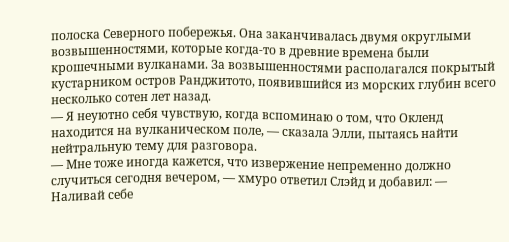полоска Северного побережья. Она заканчивалась двумя округлыми возвышенностями, которые когда-то в древние времена были крошечными вулканами. За возвышенностями располагался покрытый кустарником остров Ранджитото, появившийся из морских глубин всего несколько сотен лет назад.
— Я неуютно себя чувствую, когда вспоминаю о том, что Окленд находится на вулканическом поле, — сказала Элли, пытаясь найти нейтральную тему для разговора.
— Мне тоже иногда кажется, что извержение непременно должно случиться сегодня вечером, — хмуро ответил Слэйд и добавил: — Наливай себе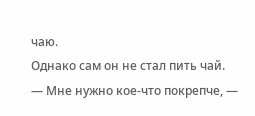чаю.
Однако сам он не стал пить чай.
— Мне нужно кое-что покрепче, —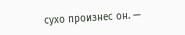сухо произнес он. —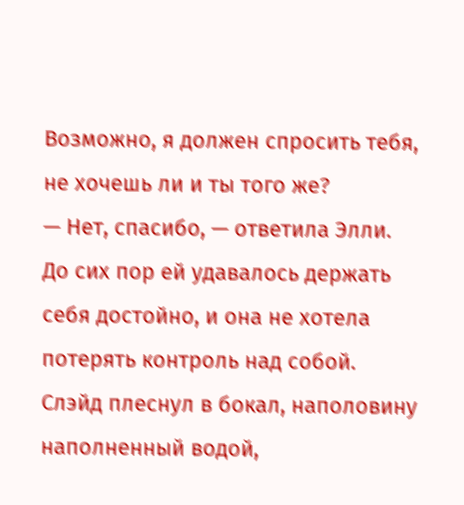Возможно, я должен спросить тебя, не хочешь ли и ты того же?
— Нет, спасибо, — ответила Элли.
До сих пор ей удавалось держать себя достойно, и она не хотела потерять контроль над собой.
Слэйд плеснул в бокал, наполовину наполненный водой,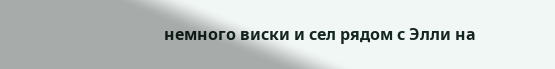немного виски и сел рядом с Элли на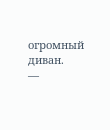огромный диван.
—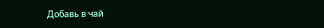Добавь в чай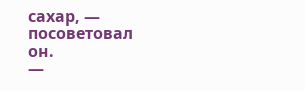сахар, — посоветовал он.
—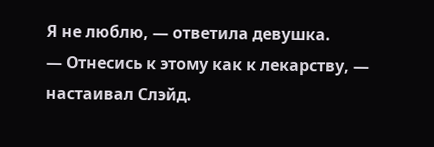Я не люблю, — ответила девушка.
— Отнесись к этому как к лекарству, — настаивал Слэйд.